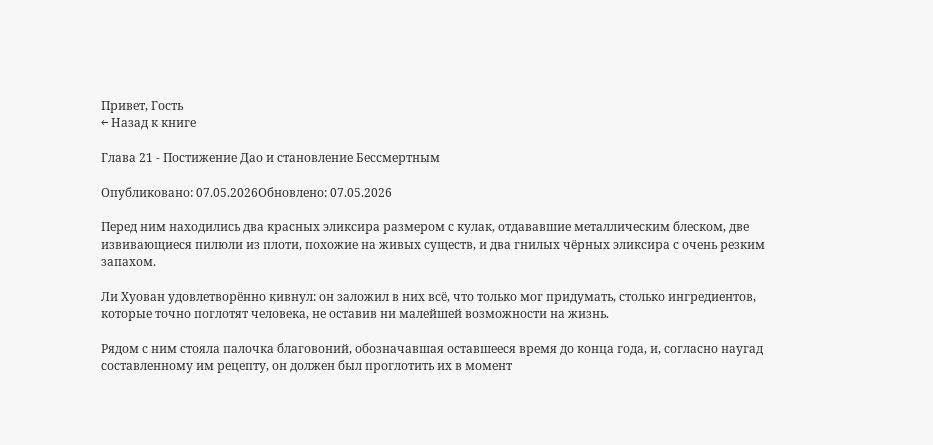Привет, Гость
← Назад к книге

Глава 21 - Постижение Дао и становление Бессмертным

Опубликовано: 07.05.2026Обновлено: 07.05.2026

Перед ним находились два красных эликсира размером с кулак, отдававшие металлическим блеском, две извивающиеся пилюли из плоти, похожие на живых существ, и два гнилых чёрных эликсира с очень резким запахом.

Ли Хуован удовлетворённо кивнул: он заложил в них всё, что только мог придумать, столько ингредиентов, которые точно поглотят человека, не оставив ни малейшей возможности на жизнь.

Рядом с ним стояла палочка благовоний, обозначавшая оставшееся время до конца года, и, согласно наугад составленному им рецепту, он должен был проглотить их в момент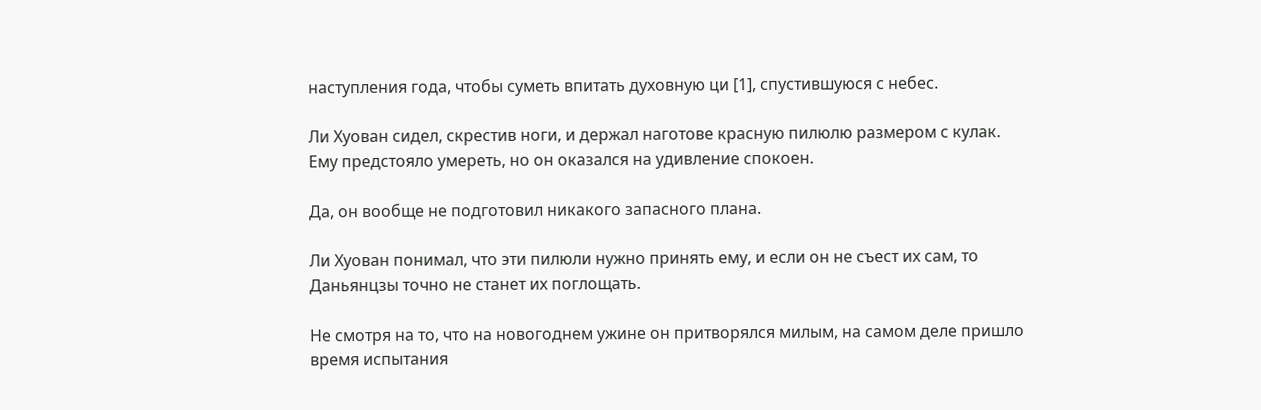наступления года, чтобы суметь впитать духовную ци [1], спустившуюся с небес.

Ли Хуован сидел, скрестив ноги, и держал наготове красную пилюлю размером с кулак. Ему предстояло умереть, но он оказался на удивление спокоен.

Да, он вообще не подготовил никакого запасного плана.

Ли Хуован понимал, что эти пилюли нужно принять ему, и если он не съест их сам, то Даньянцзы точно не станет их поглощать.

Не смотря на то, что на новогоднем ужине он притворялся милым, на самом деле пришло время испытания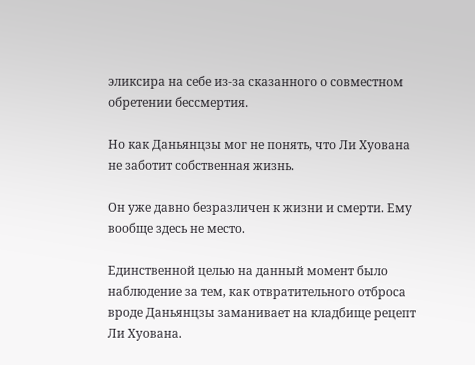эликсира на себе из-за сказанного о совместном обретении бессмертия.

Но как Даньянцзы мог не понять, что Ли Хуована не заботит собственная жизнь.

Он уже давно безразличен к жизни и смерти. Ему вообще здесь не место.

Единственной целью на данный момент было наблюдение за тем, как отвратительного отброса вроде Даньянцзы заманивает на кладбище рецепт Ли Хуована.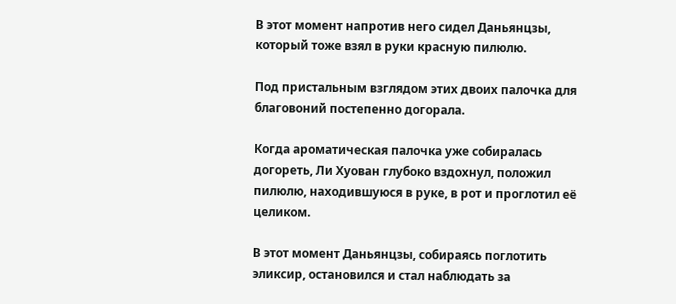В этот момент напротив него сидел Даньянцзы, который тоже взял в руки красную пилюлю.

Под пристальным взглядом этих двоих палочка для благовоний постепенно догорала.

Когда ароматическая палочка уже собиралась догореть, Ли Хуован глубоко вздохнул, положил пилюлю, находившуюся в руке, в рот и проглотил её целиком.

В этот момент Даньянцзы, собираясь поглотить эликсир, остановился и стал наблюдать за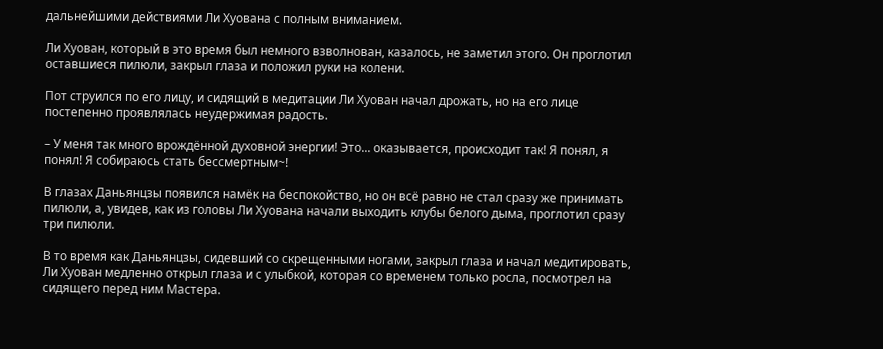дальнейшими действиями Ли Хуована с полным вниманием.

Ли Хуован, который в это время был немного взволнован, казалось, не заметил этого. Он проглотил оставшиеся пилюли, закрыл глаза и положил руки на колени.

Пот струился по его лицу, и сидящий в медитации Ли Хуован начал дрожать, но на его лице постепенно проявлялась неудержимая радость.

– У меня так много врождённой духовной энергии! Это... оказывается, происходит так! Я понял, я понял! Я собираюсь стать бессмертным~!

В глазах Даньянцзы появился намёк на беспокойство, но он всё равно не стал сразу же принимать пилюли, а, увидев, как из головы Ли Хуована начали выходить клубы белого дыма, проглотил сразу три пилюли.

В то время как Даньянцзы, сидевший со скрещенными ногами, закрыл глаза и начал медитировать, Ли Хуован медленно открыл глаза и с улыбкой, которая со временем только росла, посмотрел на сидящего перед ним Мастера.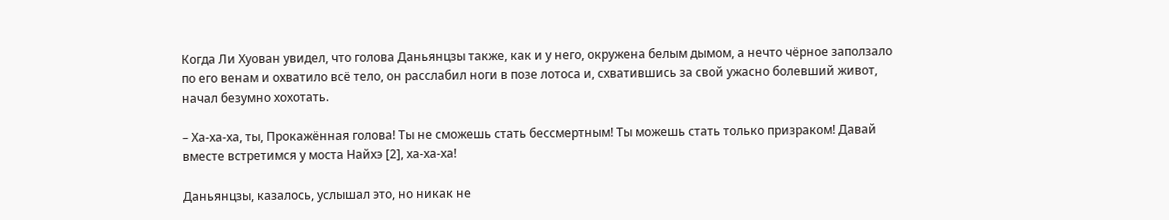Когда Ли Хуован увидел, что голова Даньянцзы также, как и у него, окружена белым дымом, а нечто чёрное заползало по его венам и охватило всё тело, он расслабил ноги в позе лотоса и, схватившись за свой ужасно болевший живот, начал безумно хохотать.

– Ха-ха-ха, ты, Прокажённая голова! Ты не сможешь стать бессмертным! Ты можешь стать только призраком! Давай вместе встретимся у моста Найхэ [2], ха-ха-ха!

Даньянцзы, казалось, услышал это, но никак не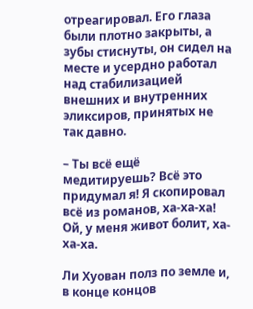отреагировал. Его глаза были плотно закрыты, а зубы стиснуты, он сидел на месте и усердно работал над стабилизацией внешних и внутренних эликсиров, принятых не так давно.

– Ты всё ещё медитируешь? Всё это придумал я! Я скопировал всё из романов, ха-ха-ха! Ой, у меня живот болит, ха-ха-ха.

Ли Хуован полз по земле и, в конце концов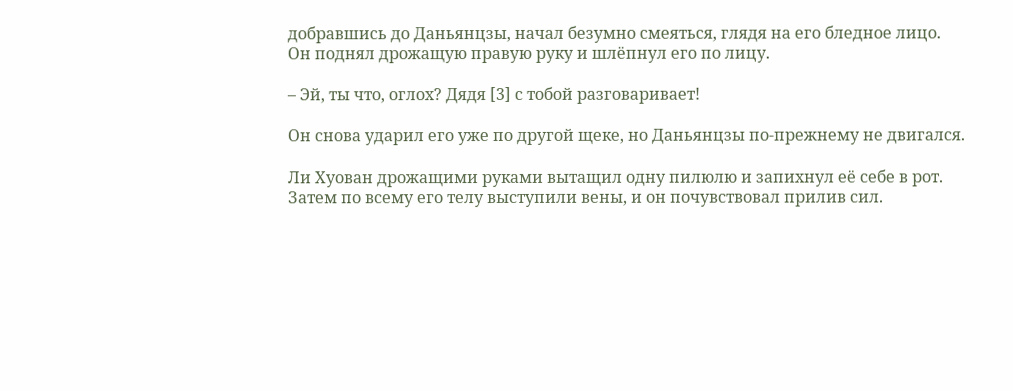добравшись до Даньянцзы, начал безумно смеяться, глядя на его бледное лицо. Он поднял дрожащую правую руку и шлёпнул его по лицу.

– Эй, ты что, оглох? Дядя [3] с тобой разговаривает!

Он снова ударил его уже по другой щеке, но Даньянцзы по-прежнему не двигался.

Ли Хуован дрожащими руками вытащил одну пилюлю и запихнул её себе в рот. Затем по всему его телу выступили вены, и он почувствовал прилив сил.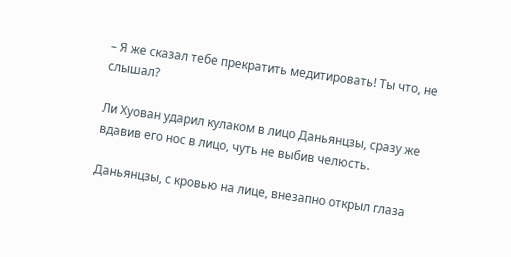– Я же сказал тебе прекратить медитировать! Ты что, не слышал?

Ли Хуован ударил кулаком в лицо Даньянцзы, сразу же вдавив его нос в лицо, чуть не выбив челюсть.

Даньянцзы, с кровью на лице, внезапно открыл глаза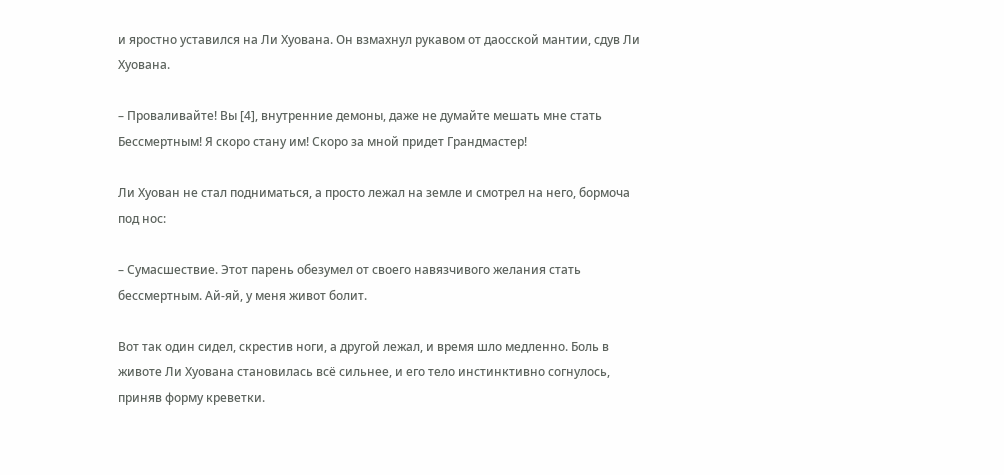и яростно уставился на Ли Хуована. Он взмахнул рукавом от даосской мантии, сдув Ли Хуована.

– Проваливайте! Вы [4], внутренние демоны, даже не думайте мешать мне стать Бессмертным! Я скоро стану им! Скоро за мной придет Грандмастер!

Ли Хуован не стал подниматься, а просто лежал на земле и смотрел на него, бормоча под нос:

– Сумасшествие. Этот парень обезумел от своего навязчивого желания стать бессмертным. Ай-яй, у меня живот болит.

Вот так один сидел, скрестив ноги, а другой лежал, и время шло медленно. Боль в животе Ли Хуована становилась всё сильнее, и его тело инстинктивно согнулось, приняв форму креветки.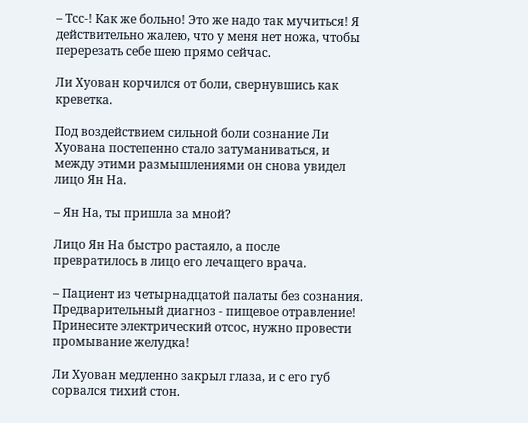– Тсс-! Как же больно! Это же надо так мучиться! Я действительно жалею, что у меня нет ножа, чтобы перерезать себе шею прямо сейчас.

Ли Хуован корчился от боли, свернувшись как креветка.

Под воздействием сильной боли сознание Ли Хуована постепенно стало затуманиваться, и между этими размышлениями он снова увидел лицо Ян На.

– Ян На, ты пришла за мной?

Лицо Ян На быстро растаяло, а после превратилось в лицо его лечащего врача.

– Пациент из четырнадцатой палаты без сознания. Предварительный диагноз - пищевое отравление! Принесите электрический отсос, нужно провести промывание желудка!

Ли Хуован медленно закрыл глаза, и с его губ сорвался тихий стон.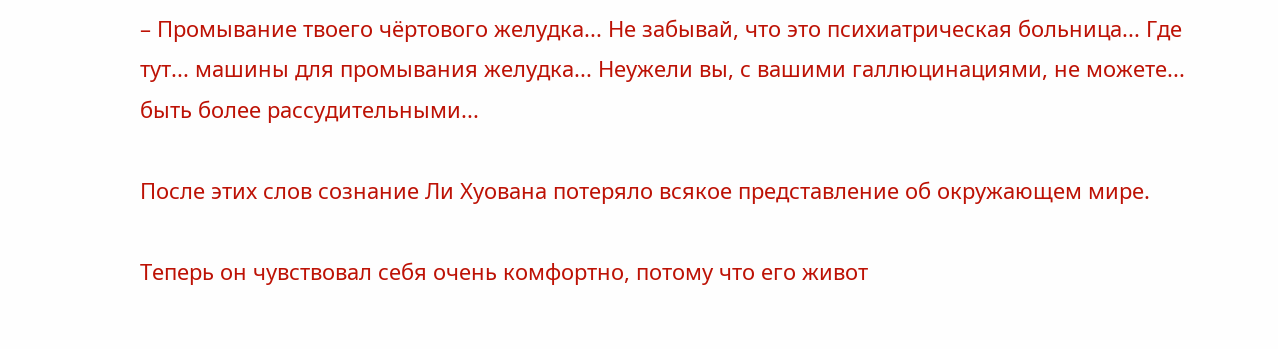– Промывание твоего чёртового желудка... Не забывай, что это психиатрическая больница... Где тут... машины для промывания желудка... Неужели вы, с вашими галлюцинациями, не можете... быть более рассудительными...

После этих слов сознание Ли Хуована потеряло всякое представление об окружающем мире.

Теперь он чувствовал себя очень комфортно, потому что его живот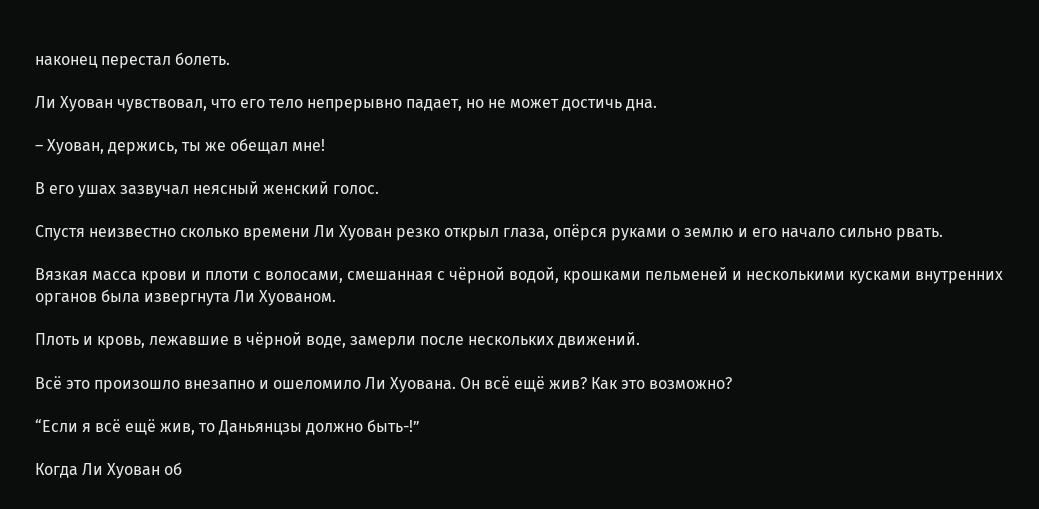наконец перестал болеть.

Ли Хуован чувствовал, что его тело непрерывно падает, но не может достичь дна.

– Хуован, держись, ты же обещал мне!

В его ушах зазвучал неясный женский голос.

Спустя неизвестно сколько времени Ли Хуован резко открыл глаза, опёрся руками о землю и его начало сильно рвать.

Вязкая масса крови и плоти с волосами, смешанная с чёрной водой, крошками пельменей и несколькими кусками внутренних органов была извергнута Ли Хуованом.

Плоть и кровь, лежавшие в чёрной воде, замерли после нескольких движений.

Всё это произошло внезапно и ошеломило Ли Хуована. Он всё ещё жив? Как это возможно?

“Если я всё ещё жив, то Даньянцзы должно быть-!”

Когда Ли Хуован об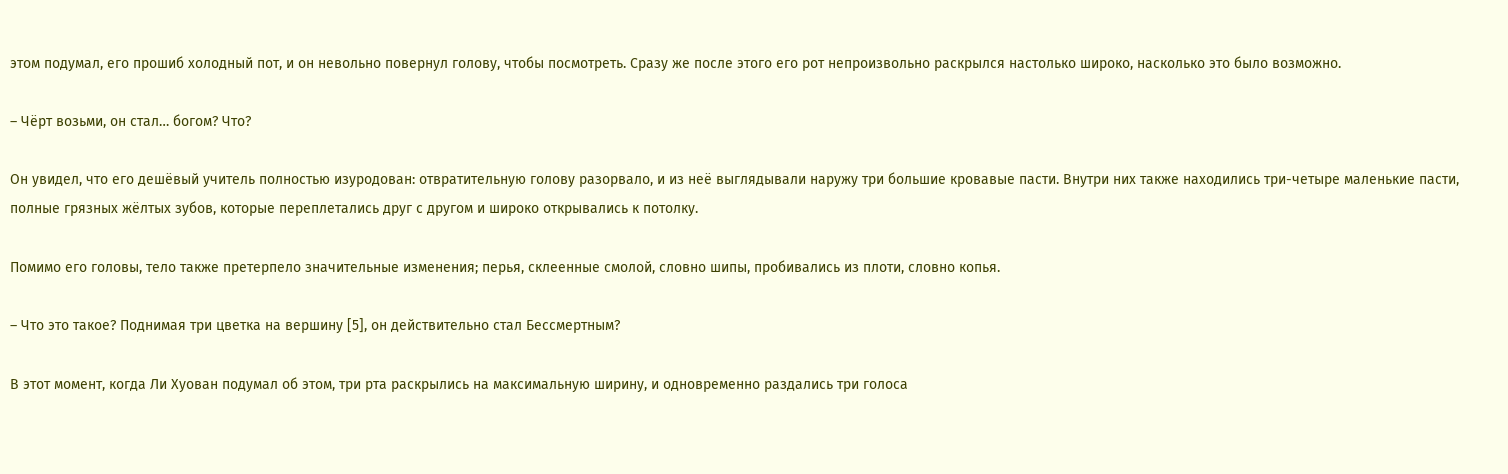этом подумал, его прошиб холодный пот, и он невольно повернул голову, чтобы посмотреть. Сразу же после этого его рот непроизвольно раскрылся настолько широко, насколько это было возможно.

– Чёрт возьми, он стал… богом? Что?

Он увидел, что его дешёвый учитель полностью изуродован: отвратительную голову разорвало, и из неё выглядывали наружу три большие кровавые пасти. Внутри них также находились три-четыре маленькие пасти, полные грязных жёлтых зубов, которые переплетались друг с другом и широко открывались к потолку.

Помимо его головы, тело также претерпело значительные изменения; перья, склеенные смолой, словно шипы, пробивались из плоти, словно копья.

– Что это такое? Поднимая три цветка на вершину [5], он действительно стал Бессмертным?

В этот момент, когда Ли Хуован подумал об этом, три рта раскрылись на максимальную ширину, и одновременно раздались три голоса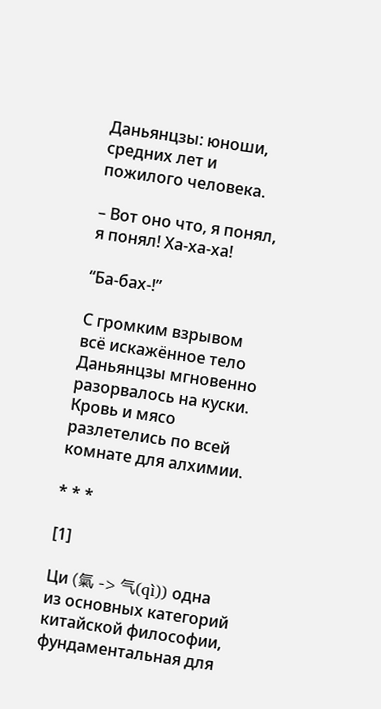Даньянцзы: юноши, средних лет и пожилого человека.

– Вот оно что, я понял, я понял! Ха-ха-ха!

“Ба-бах-!”

С громким взрывом всё искажённое тело Даньянцзы мгновенно разорвалось на куски. Кровь и мясо разлетелись по всей комнате для алхимии.

* * *

[1]

Ци (氣 -> 气(qì)) одна из основных категорий китайской философии, фундаментальная для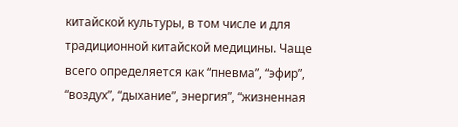китайской культуры, в том числе и для традиционной китайской медицины. Чаще всего определяется как “пневма”, “эфир”, “воздух”, “дыхание”, энергия”, “жизненная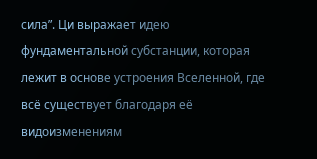сила”. Ци выражает идею фундаментальной субстанции, которая лежит в основе устроения Вселенной, где всё существует благодаря её видоизменениям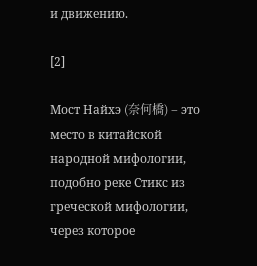и движению.

[2]

Мост Найхэ (奈何橋) – это место в китайской народной мифологии, подобно реке Стикс из греческой мифологии, через которое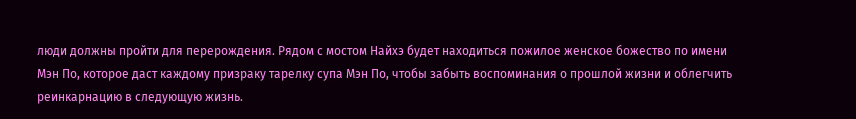люди должны пройти для перерождения. Рядом с мостом Найхэ будет находиться пожилое женское божество по имени Мэн По, которое даст каждому призраку тарелку супа Мэн По, чтобы забыть воспоминания о прошлой жизни и облегчить реинкарнацию в следующую жизнь.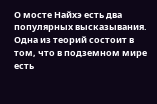О мосте Найхэ есть два популярных высказывания. Одна из теорий состоит в том, что в подземном мире есть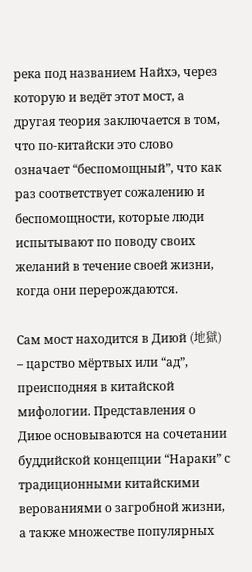река под названием Найхэ, через которую и ведёт этот мост, а другая теория заключается в том, что по-китайски это слово означает “беспомощный”, что как раз соответствует сожалению и беспомощности, которые люди испытывают по поводу своих желаний в течение своей жизни, когда они перерождаются.

Сам мост находится в Диюй (地獄) – царство мёртвых или “ад”, преисподняя в китайской мифологии. Представления о Диюе основываются на сочетании буддийской концепции “Нараки” с традиционными китайскими верованиями о загробной жизни, а также множестве популярных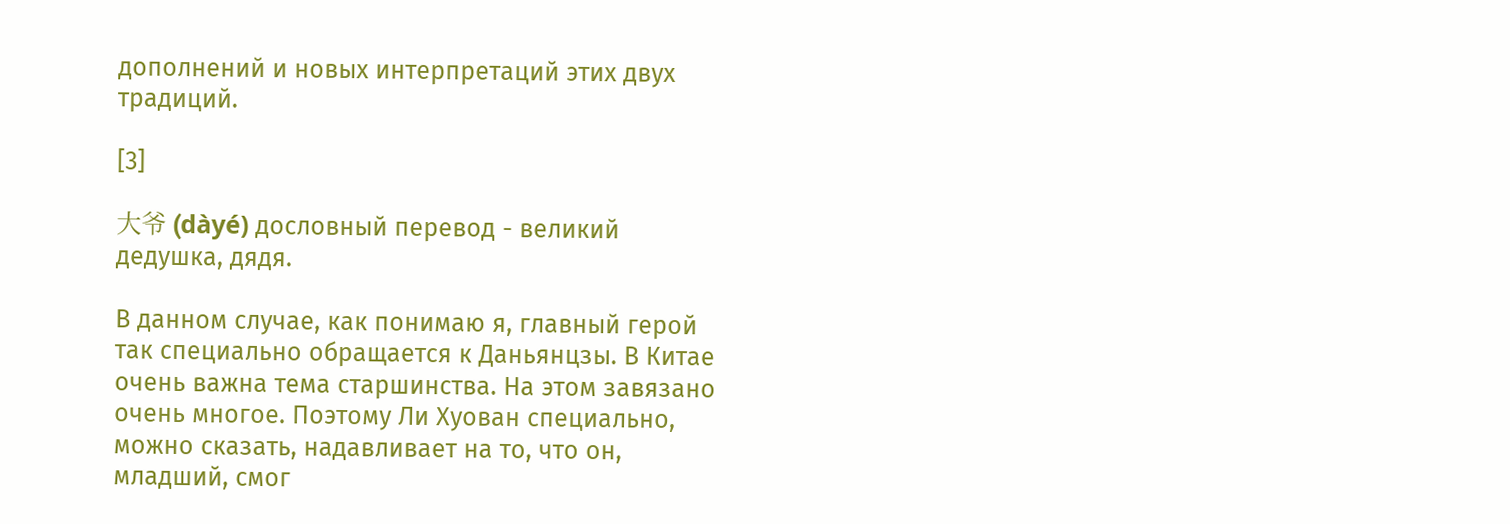дополнений и новых интерпретаций этих двух традиций.

[3]

大爷 (dàyé) дословный перевод - великий дедушка, дядя.

В данном случае, как понимаю я, главный герой так специально обращается к Даньянцзы. В Китае очень важна тема старшинства. На этом завязано очень многое. Поэтому Ли Хуован специально, можно сказать, надавливает на то, что он, младший, смог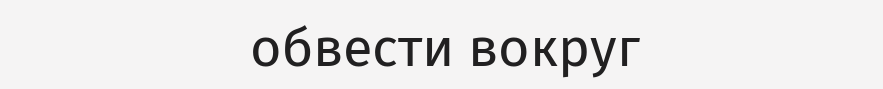обвести вокруг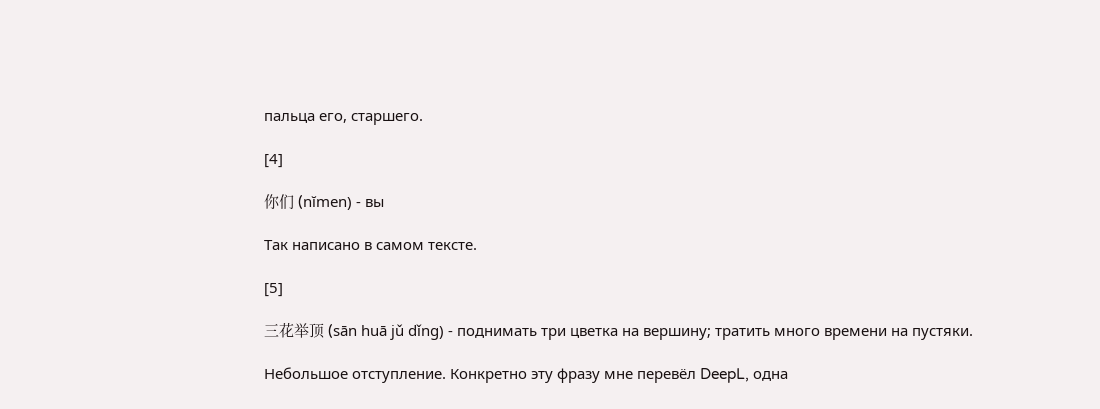пальца его, старшего.

[4]

你们 (nĭmen) - вы

Так написано в самом тексте.

[5]

三花举顶 (sān huā jǔ dǐng) - поднимать три цветка на вершину; тратить много времени на пустяки.

Небольшое отступление. Конкретно эту фразу мне перевёл DeepL, одна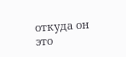откуда он это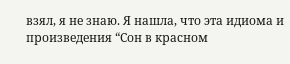взял, я не знаю. Я нашла, что эта идиома и произведения “Сон в красном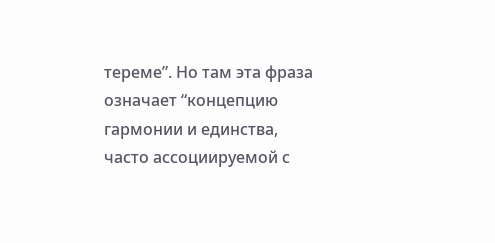тереме”. Но там эта фраза означает “концепцию гармонии и единства, часто ассоциируемой с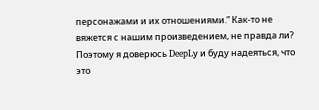персонажами и их отношениями.” Как-то не вяжется с нашим произведением, не правда ли? Поэтому я доверюсь DeepLу и буду надеяться, что это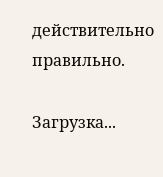действительно правильно.

Загрузка...